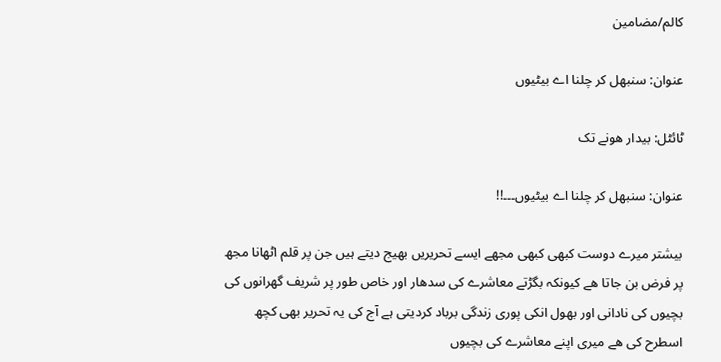کالم/مضامین

عنوان: سنبھل کر چلنا اے بیٹیوں

ٹائٹل: بیدار ھونے تک

عنوان: سنبھل کر چلنا اے بیٹیوں۔۔۔!!

بیشتر میرے دوست کبھی کبھی مجھے ایسے تحریریں بھیج دیتے ہیں جن پر قلم اٹھانا مجھ پر فرض بن جاتا ھے کیونکہ بگڑتے معاشرے کی سدھار اور خاص طور پر شریف گھرانوں کی بچیوں کی نادانی اور بھول انکی پوری زندگی برباد کردیتی ہے آج کی یہ تحریر بھی کچھ اسطرح کی ھے میری اپنے معاشرے کی بچیوں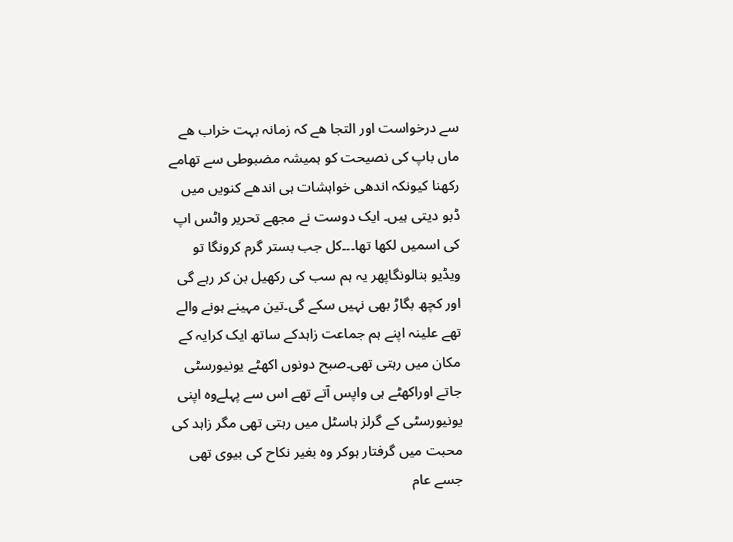سے درخواست اور التجا ھے کہ زمانہ بہت خراب ھے ماں باپ کی نصیحت کو ہمیشہ مضبوطی سے تھامے رکھنا کیونکہ اندھی خواہشات ہی اندھے کنویں میں ڈبو دیتی ہیں۔ ایک دوست نے مجھے تحریر واٹس اپ کی اسمیں لکھا تھا۔۔۔کل جب بستر گرم کرونگا تو ویڈیو بنالونگاپھر یہ ہم سب کی رکھیل بن کر رہے گی اور کچھ بگاڑ بھی نہیں سکے گی۔تین مہینے ہونے والے تھے علینہ اپنے ہم جماعت زاہدکے ساتھ ایک کرایہ کے مکان میں رہتی تھی۔صبح دونوں اکھٹے یونیورسٹی جاتے اوراکھٹے ہی واپس آتے تھے اس سے پہلےوہ اپنی یونیورسٹی کے گرلز ہاسٹل میں رہتی تھی مگر زاہد کی محبت میں گرفتار ہوکر وہ بغیر نکاح کی بیوی تھی جسے عام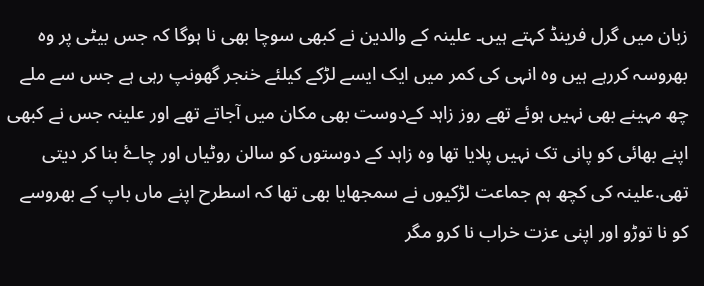زبان میں گرل فرینڈ کہتے ہیں۔ علینہ کے والدین نے کبھی سوچا بھی نا ہوگا کہ جس بیٹی پر وہ بھروسہ کررہے ہیں وہ انہی کی کمر میں ایک ایسے لڑکے کیلئے خنجر گھونپ رہی ہے جس سے ملے چھ مہینے بھی نہیں ہوئے تھے روز زاہد کےدوست بھی مکان میں آجاتے تھے اور علینہ جس نے کبھی اپنے بھائی کو پانی تک نہیں پلایا تھا وہ زاہد کے دوستوں کو سالن روٹیاں اور چاۓ بنا کر دیتی تھی.علینہ کی کچھ ہم جماعت لڑکیوں نے سمجھایا بھی تھا کہ اسطرح اپنے ماں باپ کے بھروسے کو نا توڑو اور اپنی عزت خراب نا کرو مگر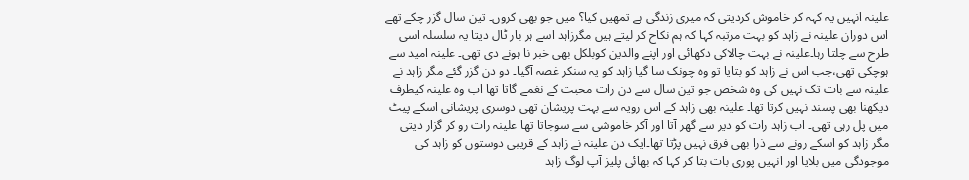علینہ انہیں یہ کہہ کر خاموش کردیتی کہ میری زندگی ہے تمھیں کیا؟ میں جو بھی کروں۔ تین سال گزر چکے تھے اس دوران علینہ نے زاہد کو بہت مرتبہ کہا کہ ہم نکاح کر لیتے ہیں مگرزاہد اسے ہر بار ٹال دیتا یہ سلسلہ اسی طرح سے چلتا رہا۔علینہ نے بہت چالاکی دکھائی اور اپنے والدین کوبلکل بھی خبر نا ہونے دی تھی۔ علینہ امید سے ہوچکی تھی،جب اس نے زاہد کو بتایا تو وہ چونک سا گیا زاہد کو یہ سنکر غصہ آگیا۔ دو دن گزر گئے مگر زاہد نے علینہ سے بات تک نہیں کی وہ شخص جو تین سال سے دن رات محبت کے نغمے گاتا تھا اب وہ علینہ کیطرف دیکھنا بھی پسند نہیں کرتا تھا۔ علینہ بھی زاہد کے اس رویہ سے بہت پریشان تھی دوسری پریشانی اسکے پیٹ میں پل رہی تھی۔ اب زاہد رات کو دیر سے گھر آتا اور آکر خاموشی سے سوجاتا تھا علینہ رات رو کر گزار دیتی مگر زاہد کو اسکے رونے سے ذرا بھی فرق نہیں پڑتا تھا۔ایک دن علینہ نے زاہد کے قریبی دوستوں کو زاہد کی موجودگی میں بلایا اور انہیں پوری بات بتا کر کہا کہ بھائی پلیز آپ لوگ زاہد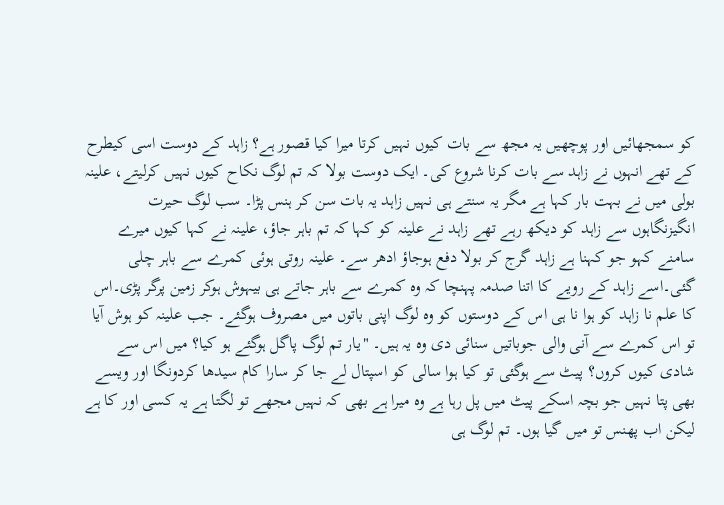کو سمجھائیں اور پوچھیں یہ مجھ سے بات کیوں نہیں کرتا میرا کیا قصور ہے؟ زاہد کے دوست اسی کیطرح کے تھے انہوں نے زاہد سے بات کرنا شروع کی۔ ایک دوست بولا کہ تم لوگ نکاح کیوں نہیں کرلیتے، علینہ بولی میں نے بہت بار کہا ہے مگر یہ سنتے ہی نہیں زاہد یہ بات سن کر ہنس پڑا۔ سب لوگ حیرت انگیزنگاہوں سے زاہد کو دیکھ رہے تھے زاہد نے علینہ کو کہا کہ تم باہر جاؤ، علینہ نے کہا کیوں میرے سامنے کہو جو کہنا ہے زاہد گرج کر بولا دفع ہوجاؤ ادھر سے۔ علینہ روتی ہوئی کمرے سے باہر چلی گئی۔اسے زاہد کے رویے کا اتنا صدمہ پہنچا کہ وہ کمرے سے باہر جاتے ہی بیہوش ہوکر زمین پرگر پڑی۔اس کا علم نا زاہد کو ہوا نا ہی اس کے دوستوں کو وہ لوگ اپنی باتوں میں مصروف ہوگئے۔ جب علینہ کو ہوش آیا تو اس کمرے سے آنی والی جوباتیں سنائی دی وہ یہ ہیں۔ "یار تم لوگ پاگل ہوگئے ہو کیا؟ میں اس سے شادی کیوں کروں؟ پیٹ سے ہوگئی تو کیا ہوا سالی کو اسپتال لے جا کر سارا کام سیدھا کردونگا اور ویسے بھی پتا نہیں جو بچہ اسکے پیٹ میں پل رہا ہے وہ میرا ہے بھی کہ نہیں مجھے تو لگتا ہے یہ کسی اور کا ہے لیکن اب پھنس تو میں گیا ہوں۔ تم لوگ ہی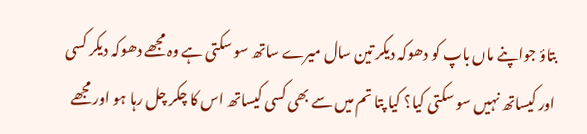بتاؤ جواپنے ماں باپ کو دھوکہ دیکر تین سال میرے ساتھ سو سکتی ہے وہ مجھے دھوکہ دیکر کسی اور کیساتھ نہیں سو سکتی کیا؟ کیا پتا تم میں سے بھی کسی کیساتھ اس کا چکر چل رہا ہو اور مجھے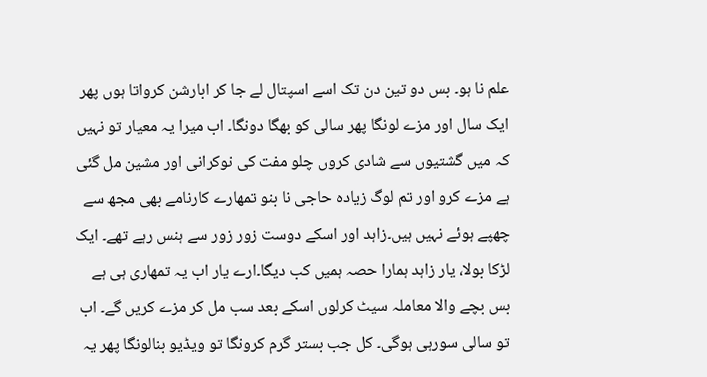علم نا ہو۔ بس دو تین دن تک اسے اسپتال لے جا کر ابارشن کرواتا ہوں پھر ایک سال اور مزے لونگا پھر سالی کو بھگا دونگا۔ اب میرا یہ معیار تو نہیں کہ میں گشتیوں سے شادی کروں چلو مفت کی نوکرانی اور مشین مل گئی ہے مزے کرو اور تم لوگ زیادہ حاجی نا بنو تمھارے کارنامے بھی مجھ سے چھپے ہوئے نہیں ہیں۔زاہد اور اسکے دوست زور زور سے ہنس رہے تھے۔ ایک لڑکا بولا، یار زاہد ہمارا حصہ ہمیں کب دیگا۔ارے یار اب یہ تمھاری ہی ہے بس بچے والا معاملہ سیٹ کرلوں اسکے بعد سب مل کر مزے کریں گے۔ اب تو سالی سورہی ہوگی۔ کل جب بستر گرم کرونگا تو ویڈیو بنالونگا پھر یہ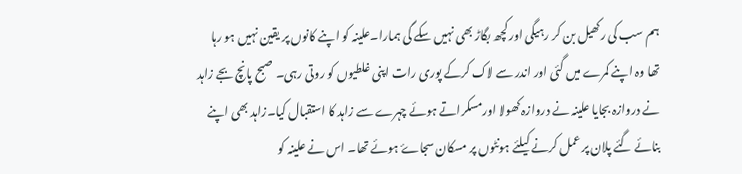ہم سب کی رکھیل بن کر رہیگی اور کچھ بگاڑ بھی نہیں سکے گی ہمارا۔علینہ کو اپنے کانوں پر یقین نہیں ہو رہا تھا وہ اپنے کمرے میں گئی اور اندر سے لاک کرکے پوری رات اپنی غلطیوں کو روتی رہی۔ صبح پانچ بجے زاہد نے دروازہ بجایا علینہ نے دروازہ کھولا اورمسکراتے ہوئے چہرے سے زاہد کا استقبال کیا۔زاہد بھی اپنے بنائے گئے پلان پر عمل کرنے کیلئے ہونٹوں پر مسکان سجاۓ ہوئے تھا۔ اس نے علینہ کو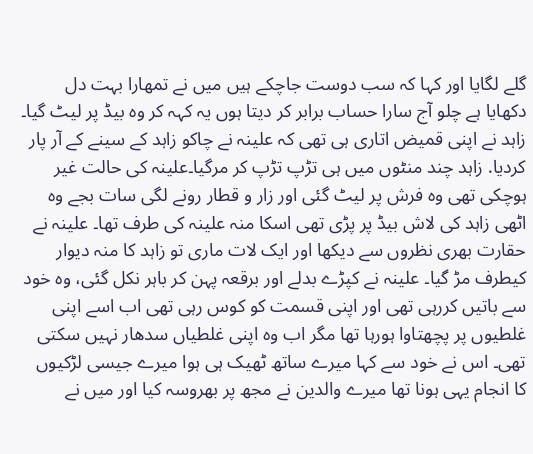گلے لگایا اور کہا کہ سب دوست جاچکے ہیں میں نے تمھارا بہت دل دکھایا ہے چلو آج سارا حساب برابر کر دیتا ہوں یہ کہہ کر وہ بیڈ پر لیٹ گیا۔ زاہد نے اپنی قمیض اتاری ہی تھی کہ علینہ نے چاکو زاہد کے سینے کے آر پار کردیا. زاہد چند منٹوں میں ہی تڑپ تڑپ کر مرگیا۔علینہ کی حالت غیر ہوچکی تھی وہ فرش پر لیٹ گئی اور زار و قطار رونے لگی سات بجے وہ اٹھی زاہد کی لاش بیڈ پر پڑی تھی اسکا منہ علینہ کی طرف تھا۔ علینہ نے حقارت بھری نظروں سے دیکھا اور ایک لات ماری تو زاہد کا منہ دیوار کیطرف مڑ گیا۔ علینہ نے کپڑے بدلے اور برقعہ پہن کر باہر نکل گئی، وہ خود سے باتیں کررہی تھی اور اپنی قسمت کو کوس رہی تھی اب اسے اپنی غلطیوں پر پچھتاوا ہورہا تھا مگر اب وہ اپنی غلطیاں سدھار نہیں سکتی تھی۔ اس نے خود سے کہا میرے ساتھ ٹھیک ہی ہوا میرے جیسی لڑکیوں کا انجام یہی ہونا تھا میرے والدین نے مجھ پر بھروسہ کیا اور میں نے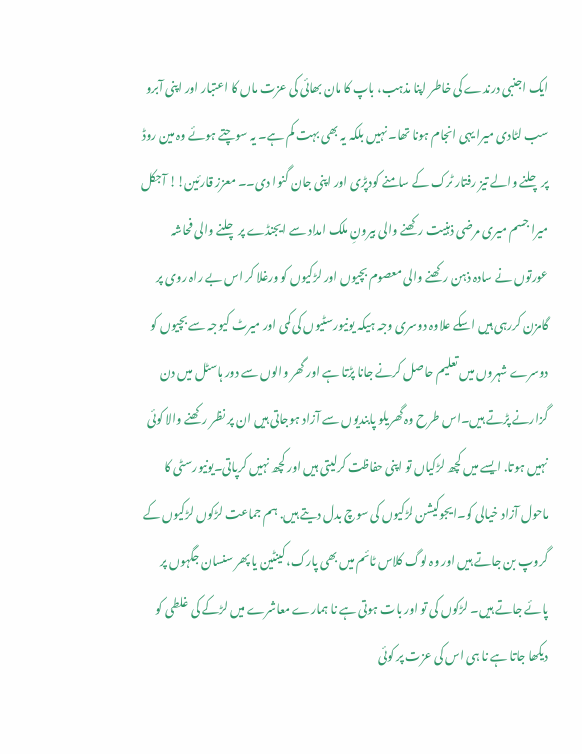ایک اجنبی درندے کی خاطر اپنا مذہب، باپ کا مان بھائی کی عزت ماں کا اعتبار اور اپنی آبرو سب لٹادی میرا یہی انجام ہونا تھا۔ نہیں بلکہ یہ بھی بہت کم ہے۔ یہ سوچتے ہوئے وہ مین روڈ پر چلنے والے تیز رفتار ٹرک کے سامنے کودپڑی اور اپنی جان گنوا دی۔۔ معزز قارئین!! آجکل میرا جسم میری مرضی ذہنیت رکھنے والی بیرونِ ملک امداد سے ایجنڈے پر چلنے والی فحاشہ عورتوں نے سادہ ذہن رکھنے والی معصوم بچیوں اور لڑکیوں کو ورغلا کر اس بے راہ روی پر گامزن کررہی ہیں اسکے علاوہ دوسری وجہ ہیکہ یونیورسٹیوں کی کمی اور میرٹ کیوجہ سے بچیوں کو دوسرے شہروں میں تعلیم حاصل کرنے جانا پڑتا ہے اور گھر والوں سے دور ہاسٹل میں دن گزارنے پڑتے ہیں۔اس طرح وہ گھریلو پابندیوں سے آزاد ہوجاتی ہیں ان پر نظر رکھنے والا کوئی نہیں ہوتا. ایسے میں کچھ لڑکیاں تو اپنی حفاظت کرلیتی ہیں اور کچھ نہیں کرپاتی۔یونیورسٹی کا ماحول آزاد خیالی کو۔ایجوکیشن لڑکیوں کی سوچ بدل دیتے ہیں. ہم جماعت لڑکوں لڑکیوں کے گروپ بن جاتے ہیں اور وہ لوگ کلاس ٹائم میں بھی پارک، کینٹین یا پھر سنسان جگہوں پر پائے جاتے ہیں۔ لڑکوں کی تو اور بات ہوتی ہے نا ہمارے معاشرے میں لڑکے کی غلطی کو دیکھا جاتا ہے نا ہی اس کی عزت پر کوئی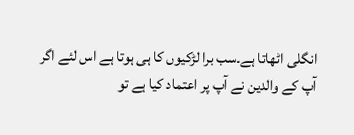انگلی اٹھاتا ہے۔سب برا لڑکیوں کا ہی ہوتا ہے اس لئے اگر آپ کے والدین نے آپ پر اعتماد کیا ہے تو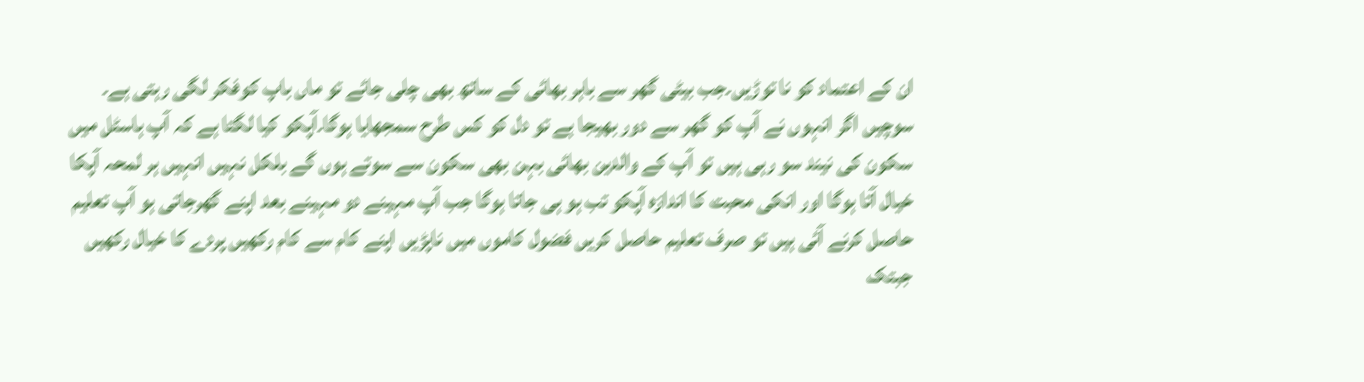ان کے اعتماد کو نا توڑیں۔جب بیٹی گھر سے باہر بھائی کے ساتھ بھی چلی جائے تو ماں باپ کوفکر لگی رہتی ہے۔ سوچیں اگر انہوں نے آپ کو گھر سے دور بھیجا ہے تو دل کو کس طرح سمجھایا ہوگا۔آپکو کیا لگتا ہے کہ آپ ہاسٹل میں سکون کی نیند سو رہی ہیں تو آپ کے والدین بھائی بہن بھی سکون سے سوتے ہوں گے بلکل نہیں انہیں ہر لمحہ آپکا خیال آتا ہوگا اور انکی محبت کا اندازہ آپکو تب ہو ہی جاتا ہوگا جب آپ مہینے دو مہینے بعد اپنے گھرجاتی ہو آپ تعلیم حاصل کرنے آئی ہیں تو صرف تعلیم حاصل کریں فضول کاموں میں ناپڑیں اپنے کام سے کام رکھیں پردے کا خیال رکھیں جبتک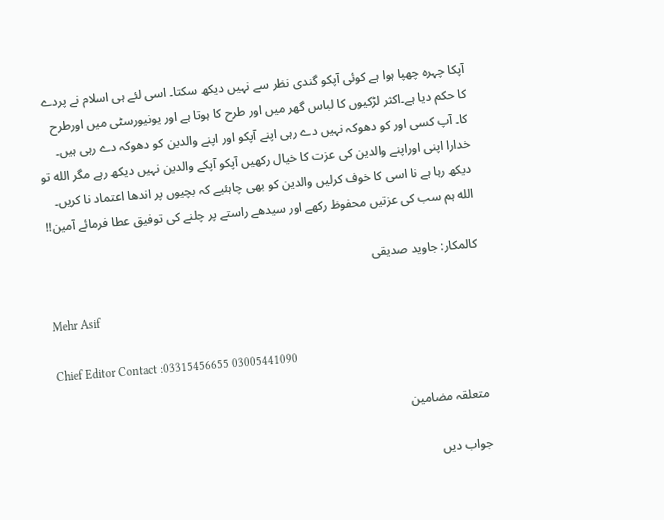آپکا چہرہ چھپا ہوا ہے کوئی آپکو گندی نظر سے نہیں دیکھ سکتا۔ اسی لئے ہی اسلام نے پردے کا حکم دیا ہے۔اکثر لڑکیوں کا لباس گھر میں اور طرح کا ہوتا ہے اور یونیورسٹی میں اورطرح کا۔ آپ کسی اور کو دھوکہ نہیں دے رہی اپنے آپکو اور اپنے والدین کو دھوکہ دے رہی ہیں۔ خدارا اپنی اوراپنے والدین کی عزت کا خیال رکھیں آپکو آپکے والدین نہیں دیکھ رہے مگر الله تو دیکھ رہا ہے نا اسی کا خوف کرلیں والدین کو بھی چاہئیے کہ بچیوں پر اندھا اعتماد نا کریں۔ الله ہم سب کی عزتیں محفوظ رکھے اور سیدھے راستے پر چلنے کی توفیق عطا فرمائے آمین!!

کالمکار: جاوید صدیقی

Mehr Asif

Chief Editor Contact :03315456655 03005441090

متعلقہ مضامین

جواب دیں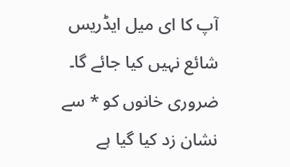آپ کا ای میل ایڈریس شائع نہیں کیا جائے گا۔ ضروری خانوں کو * سے نشان زد کیا گیا ہے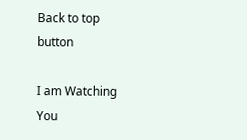Back to top button

I am Watching You